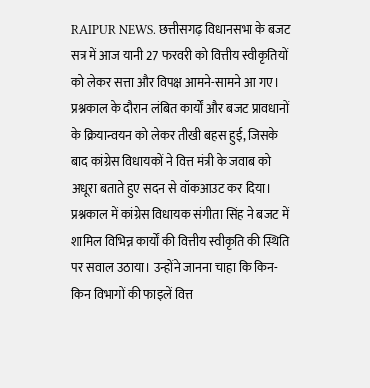RAIPUR NEWS. छत्तीसगढ़ विधानसभा के बजट सत्र में आज यानी 27 फरवरी को वित्तीय स्वीकृतियों को लेकर सत्ता और विपक्ष आमने-सामने आ गए। प्रश्नकाल के दौरान लंबित कार्यों और बजट प्रावधानों के क्रियान्वयन को लेकर तीखी बहस हुई, जिसके बाद कांग्रेस विधायकों ने वित्त मंत्री के जवाब को अधूरा बताते हुए सदन से वॉकआउट कर दिया। प्रश्नकाल में कांग्रेस विधायक संगीता सिंह ने बजट में शामिल विभिन्न कार्यों की वित्तीय स्वीकृति की स्थिति पर सवाल उठाया। उन्होंने जानना चाहा कि किन-किन विभागों की फाइलें वित्त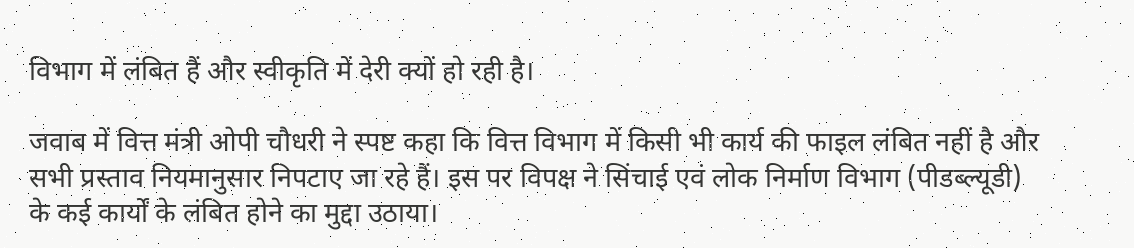विभाग में लंबित हैं और स्वीकृति में देरी क्यों हो रही है।

जवाब में वित्त मंत्री ओपी चौधरी ने स्पष्ट कहा कि वित्त विभाग में किसी भी कार्य की फाइल लंबित नहीं है और सभी प्रस्ताव नियमानुसार निपटाए जा रहे हैं। इस पर विपक्ष ने सिंचाई एवं लोक निर्माण विभाग (पीडब्ल्यूडी) के कई कार्यों के लंबित होने का मुद्दा उठाया।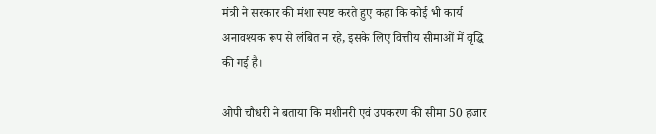मंत्री ने सरकार की मंशा स्पष्ट करते हुए कहा कि कोई भी कार्य अनावश्यक रूप से लंबित न रहे, इसके लिए वित्तीय सीमाओं में वृद्धि की गई है।

ओपी चौधरी ने बताया कि मशीनरी एवं उपकरण की सीमा 50 हजार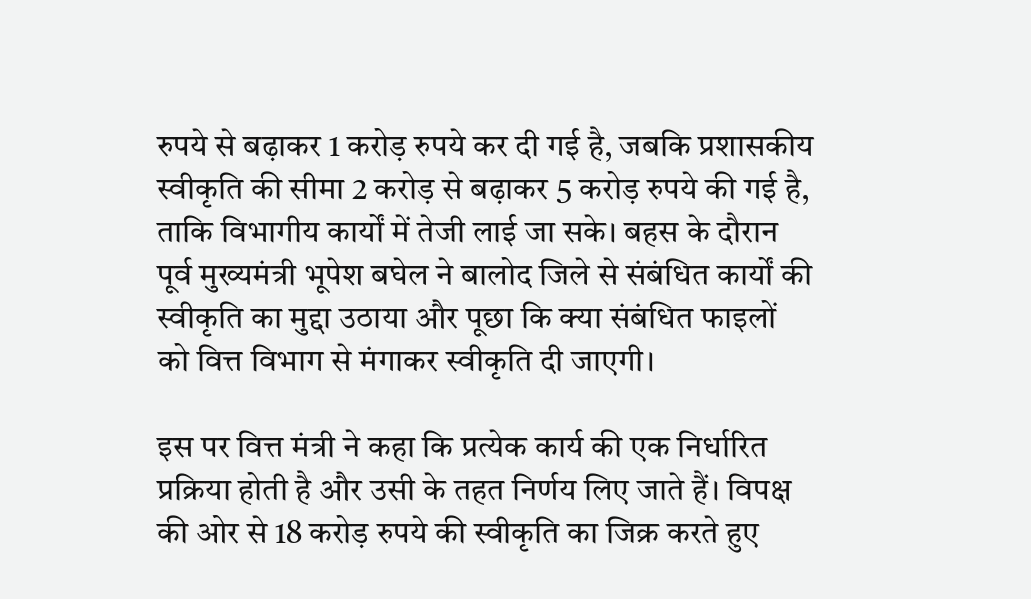रुपये से बढ़ाकर 1 करोड़ रुपये कर दी गई है, जबकि प्रशासकीय स्वीकृति की सीमा 2 करोड़ से बढ़ाकर 5 करोड़ रुपये की गई है, ताकि विभागीय कार्यों में तेजी लाई जा सके। बहस के दौरान पूर्व मुख्यमंत्री भूपेश बघेल ने बालोद जिले से संबंधित कार्यों की स्वीकृति का मुद्दा उठाया और पूछा कि क्या संबंधित फाइलों को वित्त विभाग से मंगाकर स्वीकृति दी जाएगी।

इस पर वित्त मंत्री ने कहा कि प्रत्येक कार्य की एक निर्धारित प्रक्रिया होती है और उसी के तहत निर्णय लिए जाते हैं। विपक्ष की ओर से 18 करोड़ रुपये की स्वीकृति का जिक्र करते हुए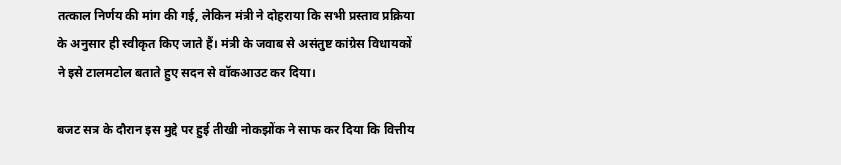तत्काल निर्णय की मांग की गई, लेकिन मंत्री ने दोहराया कि सभी प्रस्ताव प्रक्रिया के अनुसार ही स्वीकृत किए जाते हैं। मंत्री के जवाब से असंतुष्ट कांग्रेस विधायकों ने इसे टालमटोल बताते हुए सदन से वॉकआउट कर दिया।

बजट सत्र के दौरान इस मुद्दे पर हुई तीखी नोकझोंक ने साफ कर दिया कि वित्तीय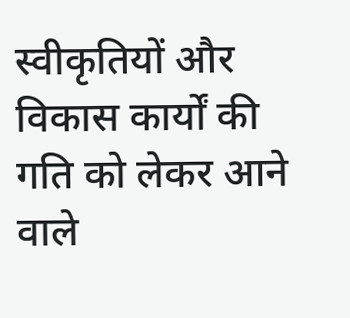स्वीकृतियों और विकास कार्यों की गति को लेकर आने वाले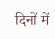दिनों में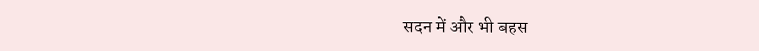सदन में और भी बहस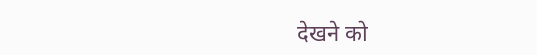देखने को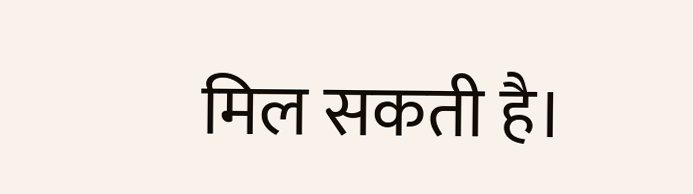मिल सकती है।